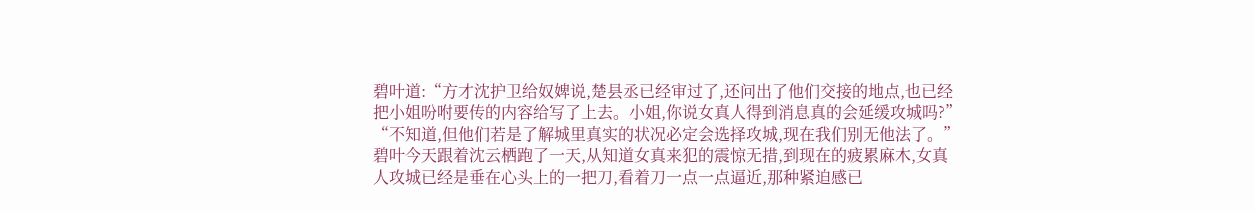碧叶道:“方才沈护卫给奴婢说,楚县丞已经审过了,还问出了他们交接的地点,也已经把小姐吩咐要传的内容给写了上去。小姐,你说女真人得到消息真的会延缓攻城吗?”
“不知道,但他们若是了解城里真实的状况必定会选择攻城,现在我们别无他法了。”
碧叶今天跟着沈云栖跑了一天,从知道女真来犯的震惊无措,到现在的疲累麻木,女真人攻城已经是垂在心头上的一把刀,看着刀一点一点逼近,那种紧迫感已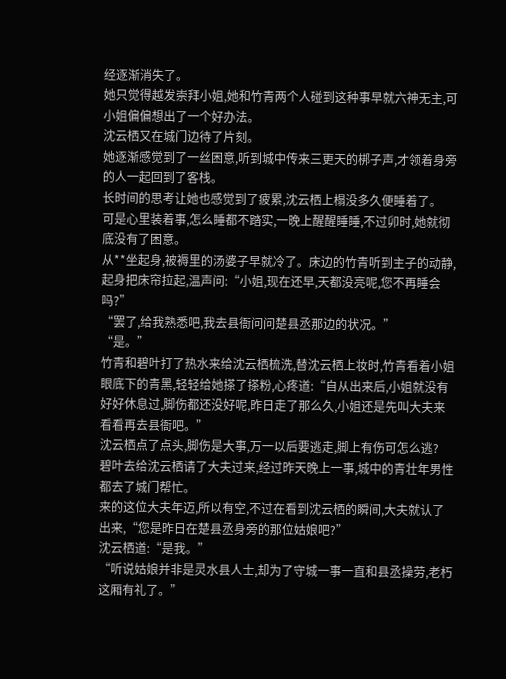经逐渐消失了。
她只觉得越发崇拜小姐,她和竹青两个人碰到这种事早就六神无主,可小姐偏偏想出了一个好办法。
沈云栖又在城门边待了片刻。
她逐渐感觉到了一丝困意,听到城中传来三更天的梆子声,才领着身旁的人一起回到了客栈。
长时间的思考让她也感觉到了疲累,沈云栖上榻没多久便睡着了。
可是心里装着事,怎么睡都不踏实,一晚上醒醒睡睡,不过卯时,她就彻底没有了困意。
从**坐起身,被褥里的汤婆子早就冷了。床边的竹青听到主子的动静,起身把床帘拉起,温声问:“小姐,现在还早,天都没亮呢,您不再睡会吗?”
“罢了,给我熟悉吧,我去县衙问问楚县丞那边的状况。”
“是。”
竹青和碧叶打了热水来给沈云栖梳洗,替沈云栖上妆时,竹青看着小姐眼底下的青黑,轻轻给她搽了搽粉,心疼道:“自从出来后,小姐就没有好好休息过,脚伤都还没好呢,昨日走了那么久,小姐还是先叫大夫来看看再去县衙吧。”
沈云栖点了点头,脚伤是大事,万一以后要逃走,脚上有伤可怎么逃?
碧叶去给沈云栖请了大夫过来,经过昨天晚上一事,城中的青壮年男性都去了城门帮忙。
来的这位大夫年迈,所以有空,不过在看到沈云栖的瞬间,大夫就认了出来,“您是昨日在楚县丞身旁的那位姑娘吧?”
沈云栖道:“是我。”
“听说姑娘并非是灵水县人士,却为了守城一事一直和县丞操劳,老朽这厢有礼了。”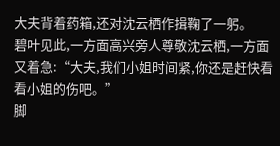大夫背着药箱,还对沈云栖作揖鞠了一躬。
碧叶见此,一方面高兴旁人尊敬沈云栖,一方面又着急:“大夫,我们小姐时间紧,你还是赶快看看小姐的伤吧。”
脚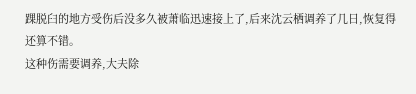踝脱臼的地方受伤后没多久被萧临迅速接上了,后来沈云栖调养了几日,恢复得还算不错。
这种伤需要调养,大夫除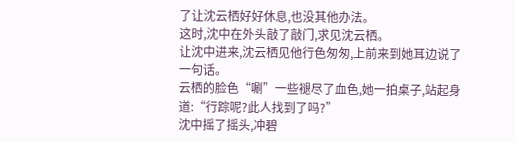了让沈云栖好好休息,也没其他办法。
这时,沈中在外头敲了敲门,求见沈云栖。
让沈中进来,沈云栖见他行色匆匆,上前来到她耳边说了一句话。
云栖的脸色“唰”一些褪尽了血色,她一拍桌子,站起身道:“行踪呢?此人找到了吗?”
沈中摇了摇头,冲碧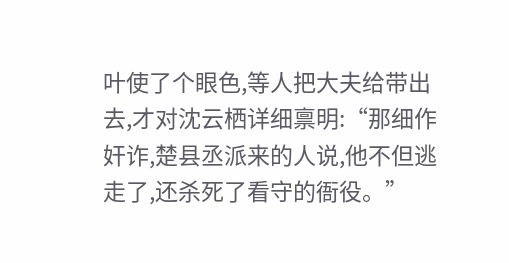叶使了个眼色,等人把大夫给带出去,才对沈云栖详细禀明:“那细作奸诈,楚县丞派来的人说,他不但逃走了,还杀死了看守的衙役。”